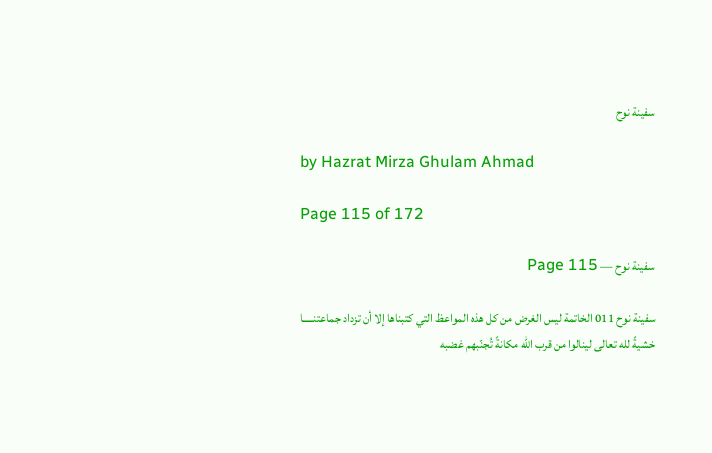سفينة نوح

by Hazrat Mirza Ghulam Ahmad

Page 115 of 172

سفينة نوح — Page 115

سفينة نوح 011 الخاتمة ليس الغرض من كل هذه المواعظ التي كتبناها إلا أن تزداد جماعتنـــــا خشيةً لله تعالى لينالوا من قرب الله مكانةً تُجنّبهم غضبه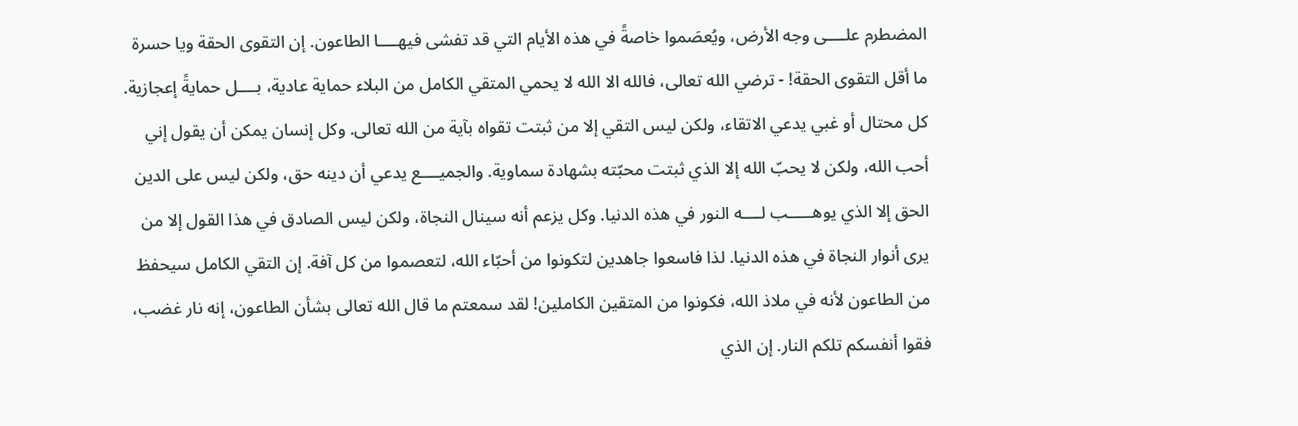المضطرم علــــى وجه الأرض، ويُعصَموا خاصةً في هذه الأيام التي قد تفشى فيهــــا الطاعون. إن التقوى الحقة ويا حسرة ما أقل التقوى الحقة! - ترضي الله تعالى، فالله الا الله لا يحمي المتقي الكامل من البلاء حماية عادية، بــــل حمايةً إعجازية. كل محتال أو غبي يدعي الاتقاء، ولكن ليس التقي إلا من ثبتت تقواه بآية من الله تعالى. وكل إنسان يمكن أن يقول إني أحب الله، ولكن لا يحبّ الله إلا الذي ثبتت محبّته بشهادة سماوية. والجميــــع يدعي أن دينه حق، ولكن ليس على الدين الحق إلا الذي يوهـــــب لــــه النور في هذه الدنيا. وكل يزعم أنه سينال النجاة، ولكن ليس الصادق في هذا القول إلا من يرى أنوار النجاة في هذه الدنيا. لذا فاسعوا جاهدين لتكونوا من أحبّاء الله، لتعصموا من كل آفة. إن التقي الكامل سيحفظ من الطاعون لأنه في ملاذ الله، فكونوا من المتقين الكاملين! لقد سمعتم ما قال الله تعالى بشأن الطاعون، إنه نار غضب، فقوا أنفسكم تلكم النار. إن الذي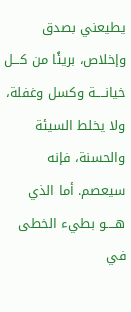يطيعني بصدق وإخلاص، بريئًا من كـــل خيانــــة وكسل وغفلة، ولا يخلط السيئة والحسنة، فإنه سيعصم. أما الذي هــــو بطيء الخطى في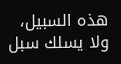هذه السبيل، ولا يسلك سبل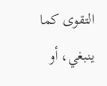التقوى كما ينبغي، أو